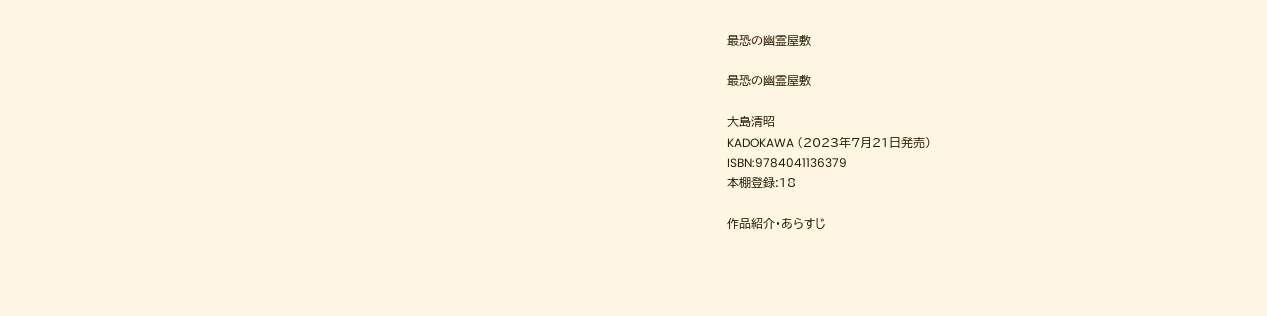最恐の幽霊屋敷

最恐の幽霊屋敷

大島清昭
KADOKAWA (2023年7月21日発売)
ISBN:9784041136379
本棚登録:18

作品紹介・あらすじ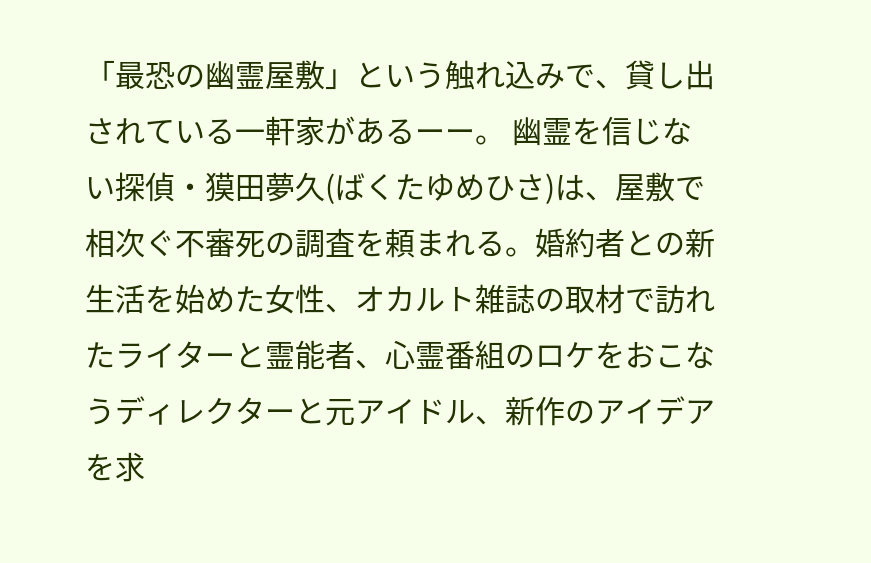「最恐の幽霊屋敷」という触れ込みで、貸し出されている一軒家があるーー。 幽霊を信じない探偵・獏田夢久(ばくたゆめひさ)は、屋敷で相次ぐ不審死の調査を頼まれる。婚約者との新生活を始めた女性、オカルト雑誌の取材で訪れたライターと霊能者、心霊番組のロケをおこなうディレクターと元アイドル、新作のアイデアを求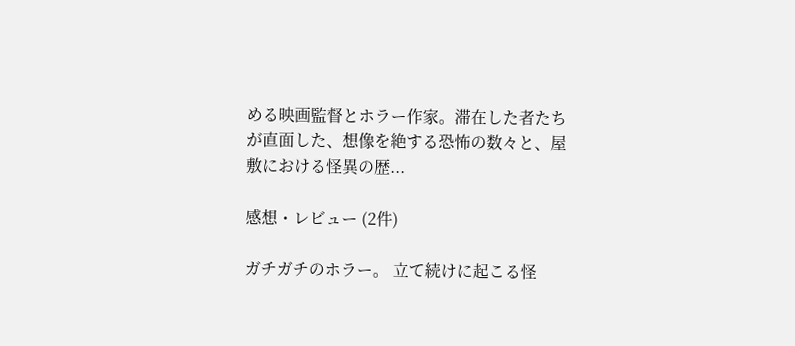める映画監督とホラー作家。滞在した者たちが直面した、想像を絶する恐怖の数々と、屋敷における怪異の歴...

感想・レビュー (2件)

ガチガチのホラー。 立て続けに起こる怪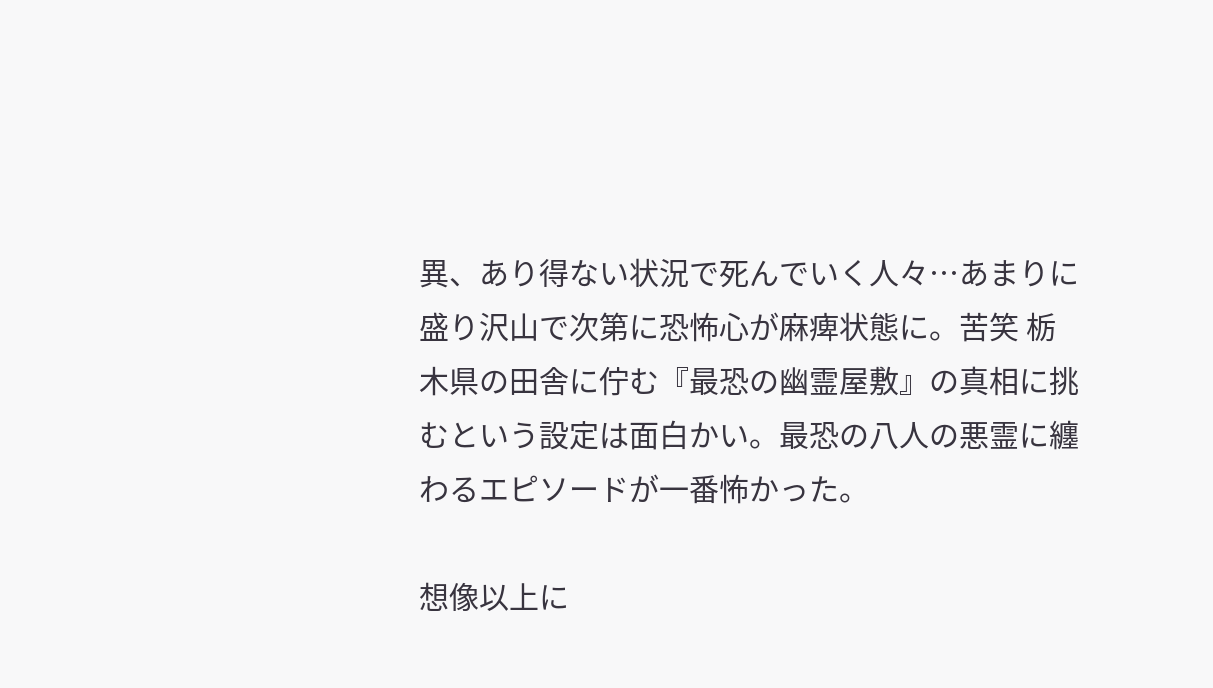異、あり得ない状況で死んでいく人々…あまりに盛り沢山で次第に恐怖心が麻痺状態に。苦笑 栃木県の田舎に佇む『最恐の幽霊屋敷』の真相に挑むという設定は面白かい。最恐の八人の悪霊に纏わるエピソードが一番怖かった。

想像以上に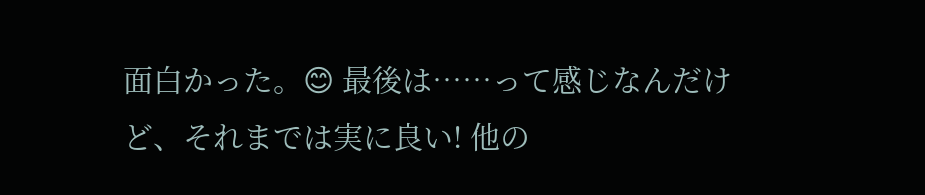面白かった。😊 最後は……って感じなんだけど、それまでは実に良い! 他の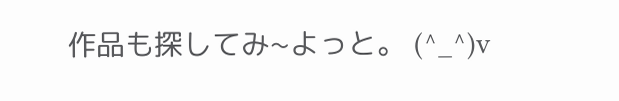作品も探してみ~よっと。 (^_^)v